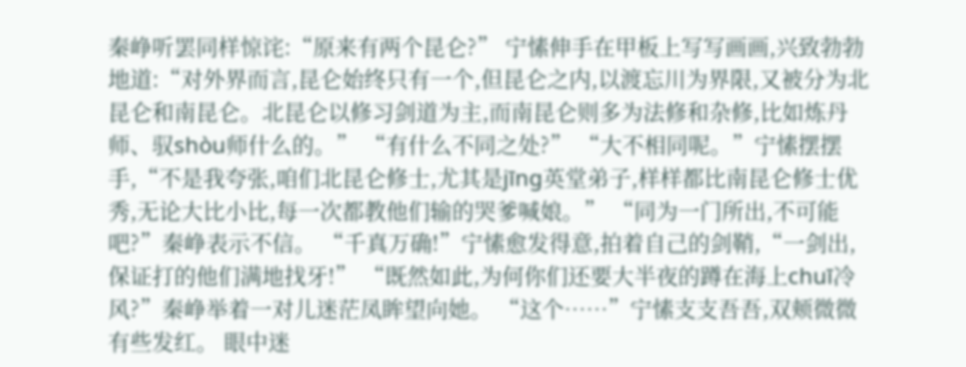秦峥听罢同样惊诧:“原来有两个昆仑?” 宁愫伸手在甲板上写写画画,兴致勃勃地道:“对外界而言,昆仑始终只有一个,但昆仑之内,以渡忘川为界限,又被分为北昆仑和南昆仑。北昆仑以修习剑道为主,而南昆仑则多为法修和杂修,比如炼丹师、驭shòu师什么的。” “有什么不同之处?” “大不相同呢。”宁愫摆摆手,“不是我夸张,咱们北昆仑修士,尤其是jīng英堂弟子,样样都比南昆仑修士优秀,无论大比小比,每一次都教他们输的哭爹喊娘。” “同为一门所出,不可能吧?”秦峥表示不信。 “千真万确!”宁愫愈发得意,拍着自己的剑鞘,“一剑出,保证打的他们满地找牙!” “既然如此,为何你们还要大半夜的蹲在海上chuī冷风?”秦峥举着一对儿迷茫凤眸望向她。 “这个……”宁愫支支吾吾,双颊微微有些发红。 眼中迷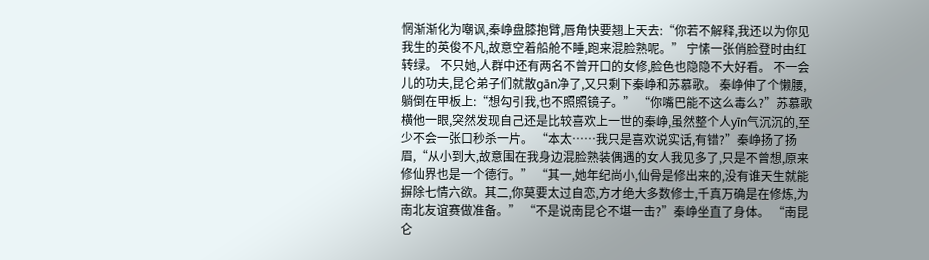惘渐渐化为嘲讽,秦峥盘膝抱臂,唇角快要翘上天去:“你若不解释,我还以为你见我生的英俊不凡,故意空着船舱不睡,跑来混脸熟呢。” 宁愫一张俏脸登时由红转绿。 不只她,人群中还有两名不曾开口的女修,脸色也隐隐不大好看。 不一会儿的功夫,昆仑弟子们就散gān净了,又只剩下秦峥和苏慕歌。 秦峥伸了个懒腰,躺倒在甲板上:“想勾引我,也不照照镜子。” “你嘴巴能不这么毒么?”苏慕歌横他一眼,突然发现自己还是比较喜欢上一世的秦峥,虽然整个人yīn气沉沉的,至少不会一张口秒杀一片。 “本太……我只是喜欢说实话,有错?”秦峥扬了扬眉,“从小到大,故意围在我身边混脸熟装偶遇的女人我见多了,只是不曾想,原来修仙界也是一个德行。” “其一,她年纪尚小,仙骨是修出来的,没有谁天生就能摒除七情六欲。其二,你莫要太过自恋,方才绝大多数修士,千真万确是在修炼,为南北友谊赛做准备。” “不是说南昆仑不堪一击?”秦峥坐直了身体。 “南昆仑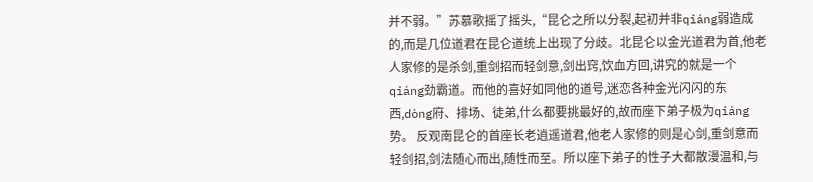并不弱。”苏慕歌摇了摇头,“昆仑之所以分裂,起初并非qiáng弱造成的,而是几位道君在昆仑道统上出现了分歧。北昆仑以金光道君为首,他老人家修的是杀剑,重剑招而轻剑意,剑出窍,饮血方回,讲究的就是一个qiáng劲霸道。而他的喜好如同他的道号,迷恋各种金光闪闪的东西,dòng府、排场、徒弟,什么都要挑最好的,故而座下弟子极为qiáng势。 反观南昆仑的首座长老逍遥道君,他老人家修的则是心剑,重剑意而轻剑招,剑法随心而出,随性而至。所以座下弟子的性子大都散漫温和,与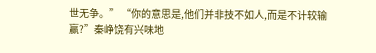世无争。” “你的意思是,他们并非技不如人,而是不计较输赢?”秦峥饶有兴味地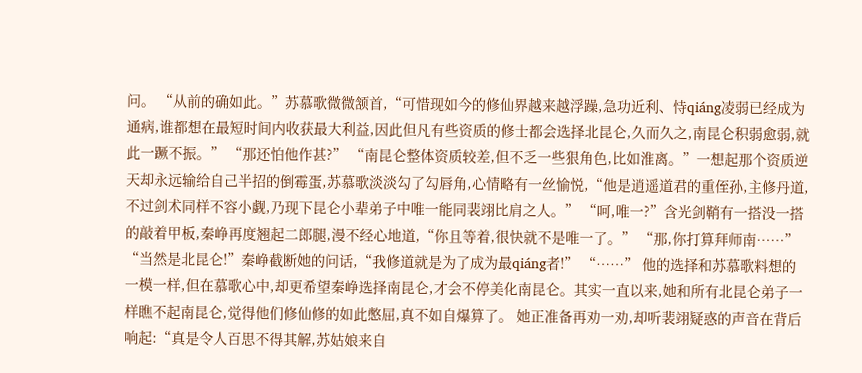问。 “从前的确如此。”苏慕歌微微颔首,“可惜现如今的修仙界越来越浮躁,急功近利、恃qiáng凌弱已经成为通病,谁都想在最短时间内收获最大利益,因此但凡有些资质的修士都会选择北昆仑,久而久之,南昆仑积弱愈弱,就此一蹶不振。” “那还怕他作甚?” “南昆仑整体资质较差,但不乏一些狠角色,比如淮离。”一想起那个资质逆天却永远输给自己半招的倒霉蛋,苏慕歌淡淡勾了勾唇角,心情略有一丝愉悦,“他是逍遥道君的重侄孙,主修丹道,不过剑术同样不容小觑,乃现下昆仑小辈弟子中唯一能同裴翊比肩之人。” “呵,唯一?”含光剑鞘有一搭没一搭的敲着甲板,秦峥再度翘起二郎腿,漫不经心地道,“你且等着,很快就不是唯一了。” “那,你打算拜师南……” “当然是北昆仑!”秦峥截断她的问话,“我修道就是为了成为最qiáng者!” “……” 他的选择和苏慕歌料想的一模一样,但在慕歌心中,却更希望秦峥选择南昆仑,才会不停美化南昆仑。其实一直以来,她和所有北昆仑弟子一样瞧不起南昆仑,觉得他们修仙修的如此憋屈,真不如自爆算了。 她正准备再劝一劝,却听裴翊疑惑的声音在背后响起:“真是令人百思不得其解,苏姑娘来自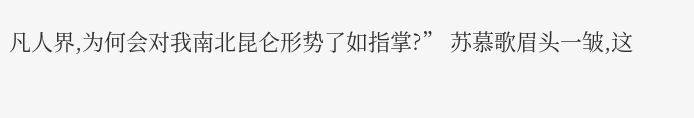凡人界,为何会对我南北昆仑形势了如指掌?” 苏慕歌眉头一皱,这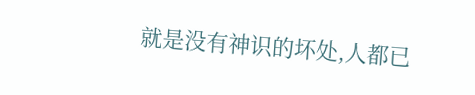就是没有神识的坏处,人都已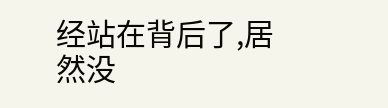经站在背后了,居然没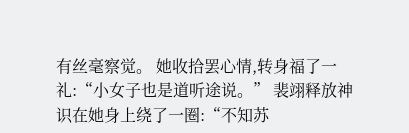有丝毫察觉。 她收拾罢心情,转身福了一礼:“小女子也是道听途说。” 裴翊释放神识在她身上绕了一圈:“不知苏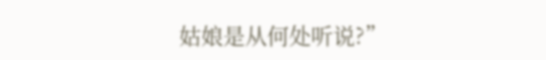姑娘是从何处听说?”